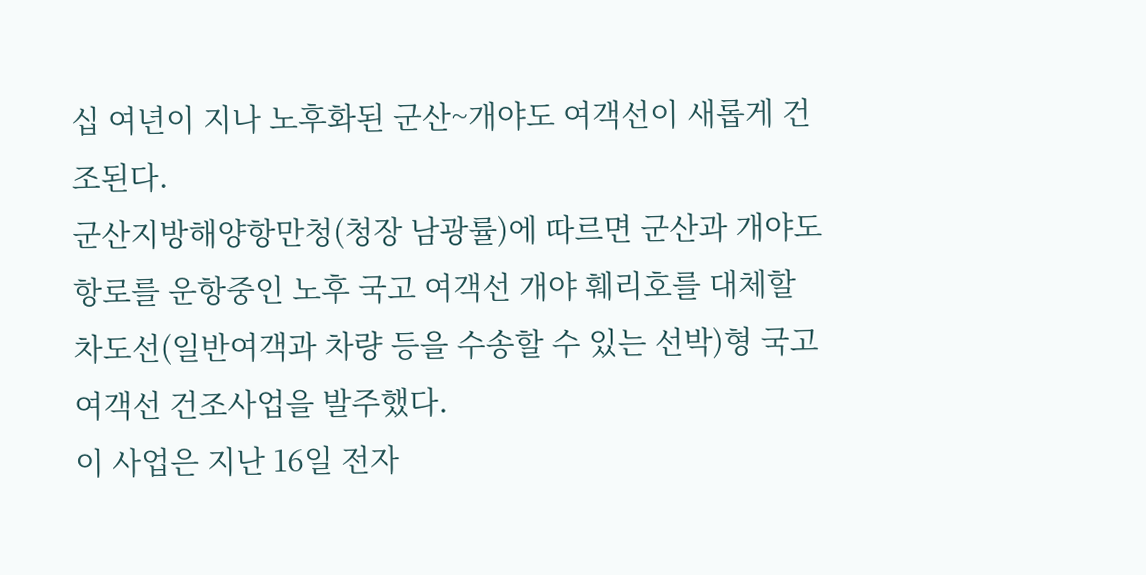십 여년이 지나 노후화된 군산~개야도 여객선이 새롭게 건조된다.
군산지방해양항만청(청장 남광률)에 따르면 군산과 개야도 항로를 운항중인 노후 국고 여객선 개야 훼리호를 대체할 차도선(일반여객과 차량 등을 수송할 수 있는 선박)형 국고여객선 건조사업을 발주했다.
이 사업은 지난 16일 전자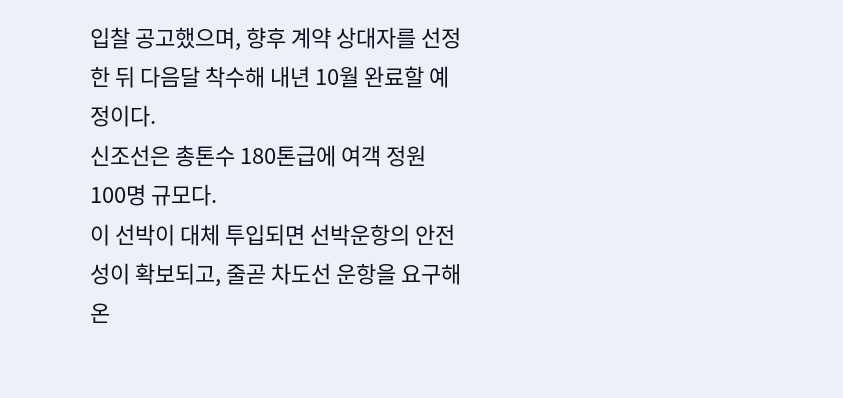입찰 공고했으며, 향후 계약 상대자를 선정한 뒤 다음달 착수해 내년 10월 완료할 예정이다.
신조선은 총톤수 180톤급에 여객 정원 100명 규모다.
이 선박이 대체 투입되면 선박운항의 안전성이 확보되고, 줄곧 차도선 운항을 요구해 온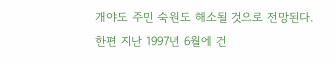개야도 주민 숙원도 해소될 것으로 전망된다.
한편 지난 1997년 6월에 건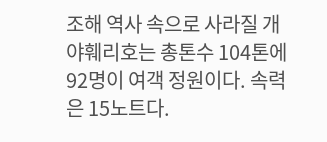조해 역사 속으로 사라질 개야훼리호는 총톤수 104톤에 92명이 여객 정원이다. 속력은 15노트다.